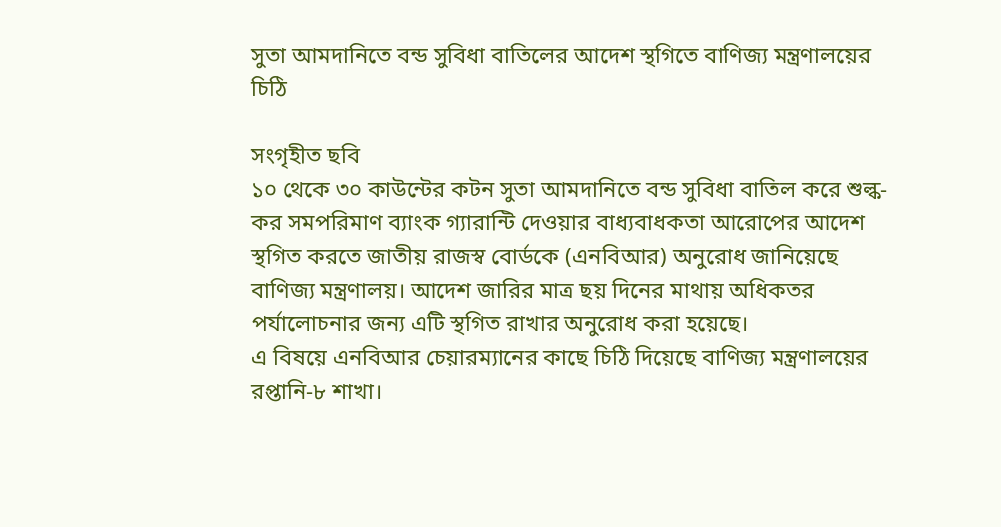সুতা আমদানিতে বন্ড সুবিধা বাতিলের আদেশ স্থগিতে বাণিজ্য মন্ত্রণালয়ের চিঠি

সংগৃহীত ছবি
১০ থেকে ৩০ কাউন্টের কটন সুতা আমদানিতে বন্ড সুবিধা বাতিল করে শুল্ক-কর সমপরিমাণ ব্যাংক গ্যারান্টি দেওয়ার বাধ্যবাধকতা আরোপের আদেশ স্থগিত করতে জাতীয় রাজস্ব বোর্ডকে (এনবিআর) অনুরোধ জানিয়েছে বাণিজ্য মন্ত্রণালয়। আদেশ জারির মাত্র ছয় দিনের মাথায় অধিকতর পর্যালোচনার জন্য এটি স্থগিত রাখার অনুরোধ করা হয়েছে।
এ বিষয়ে এনবিআর চেয়ারম্যানের কাছে চিঠি দিয়েছে বাণিজ্য মন্ত্রণালয়ের রপ্তানি-৮ শাখা।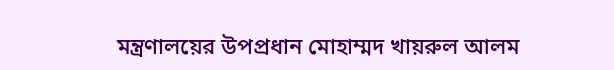মন্ত্রণালয়ের উপপ্রধান মোহাম্মদ খায়রুল আলম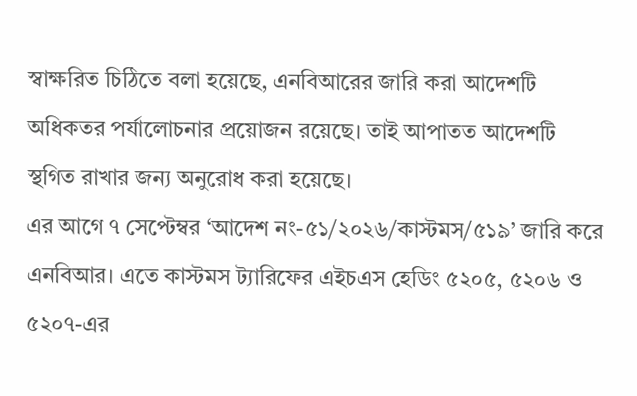স্বাক্ষরিত চিঠিতে বলা হয়েছে, এনবিআরের জারি করা আদেশটি অধিকতর পর্যালোচনার প্রয়োজন রয়েছে। তাই আপাতত আদেশটি স্থগিত রাখার জন্য অনুরোধ করা হয়েছে।
এর আগে ৭ সেপ্টেম্বর ‘আদেশ নং-৫১/২০২৬/কাস্টমস/৫১৯’ জারি করে এনবিআর। এতে কাস্টমস ট্যারিফের এইচএস হেডিং ৫২০৫, ৫২০৬ ও ৫২০৭-এর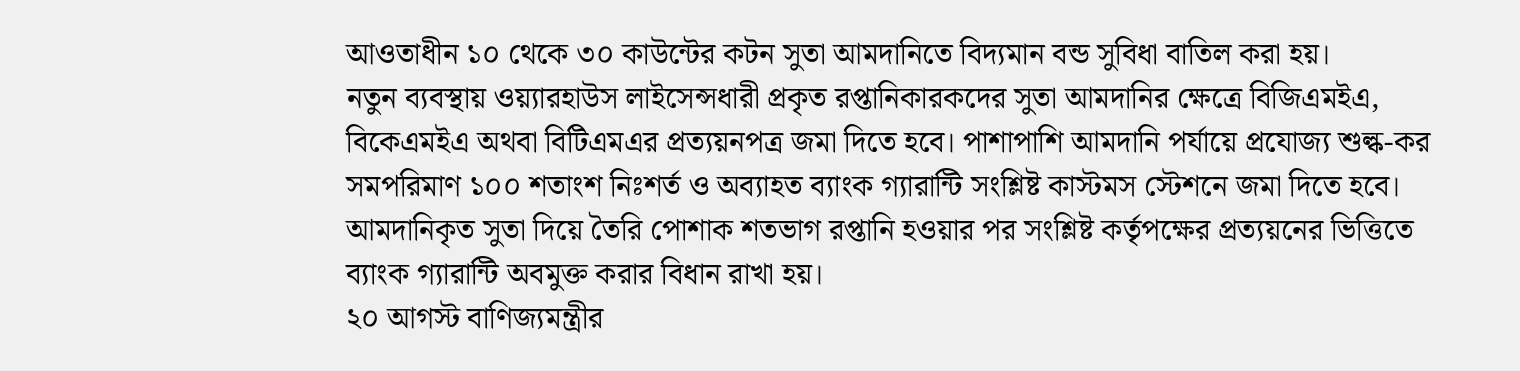আওতাধীন ১০ থেকে ৩০ কাউন্টের কটন সুতা আমদানিতে বিদ্যমান বন্ড সুবিধা বাতিল করা হয়।
নতুন ব্যবস্থায় ওয়্যারহাউস লাইসেন্সধারী প্রকৃত রপ্তানিকারকদের সুতা আমদানির ক্ষেত্রে বিজিএমইএ, বিকেএমইএ অথবা বিটিএমএর প্রত্যয়নপত্র জমা দিতে হবে। পাশাপাশি আমদানি পর্যায়ে প্রযোজ্য শুল্ক-কর সমপরিমাণ ১০০ শতাংশ নিঃশর্ত ও অব্যাহত ব্যাংক গ্যারান্টি সংশ্লিষ্ট কাস্টমস স্টেশনে জমা দিতে হবে।
আমদানিকৃত সুতা দিয়ে তৈরি পোশাক শতভাগ রপ্তানি হওয়ার পর সংশ্লিষ্ট কর্তৃপক্ষের প্রত্যয়নের ভিত্তিতে ব্যাংক গ্যারান্টি অবমুক্ত করার বিধান রাখা হয়।
২০ আগস্ট বাণিজ্যমন্ত্রীর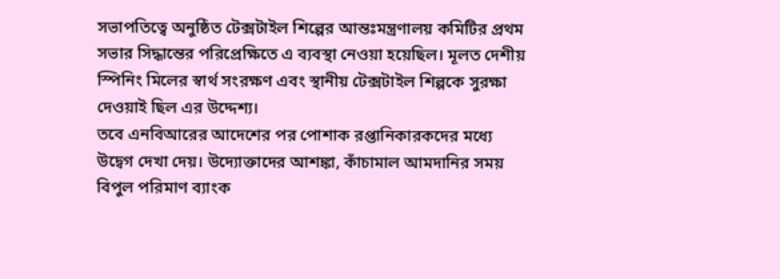সভাপতিত্বে অনুষ্ঠিত টেক্সটাইল শিল্পের আন্তঃমন্ত্রণালয় কমিটির প্রথম সভার সিদ্ধান্তের পরিপ্রেক্ষিতে এ ব্যবস্থা নেওয়া হয়েছিল। মূলত দেশীয় স্পিনিং মিলের স্বার্থ সংরক্ষণ এবং স্থানীয় টেক্সটাইল শিল্পকে সুরক্ষা দেওয়াই ছিল এর উদ্দেশ্য।
তবে এনবিআরের আদেশের পর পোশাক রপ্তানিকারকদের মধ্যে উদ্বেগ দেখা দেয়। উদ্যোক্তাদের আশঙ্কা, কাঁচামাল আমদানির সময় বিপুল পরিমাণ ব্যাংক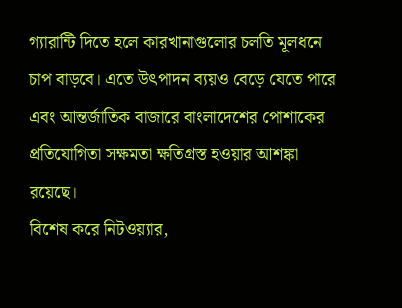গ্যারান্টি দিতে হলে কারখানাগুলোর চলতি মূলধনে চাপ বাড়বে। এতে উৎপাদন ব্যয়ও বেড়ে যেতে পারে এবং আন্তর্জাতিক বাজারে বাংলাদেশের পোশাকের প্রতিযোগিতা সক্ষমতা ক্ষতিগ্রস্ত হওয়ার আশঙ্কা রয়েছে।
বিশেষ করে নিটওয়্যার,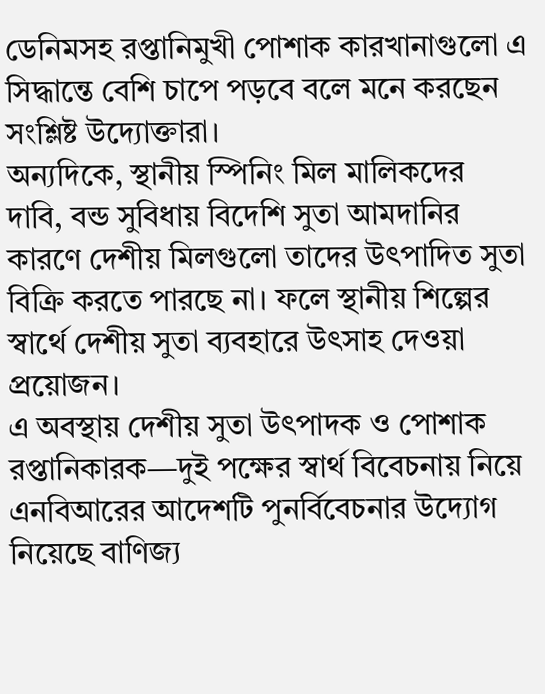ডেনিমসহ রপ্তানিমুখী পোশাক কারখানাগুলো এ সিদ্ধান্তে বেশি চাপে পড়বে বলে মনে করছেন সংশ্লিষ্ট উদ্যোক্তারা।
অন্যদিকে, স্থানীয় স্পিনিং মিল মালিকদের দাবি, বন্ড সুবিধায় বিদেশি সুতা আমদানির কারণে দেশীয় মিলগুলো তাদের উৎপাদিত সুতা বিক্রি করতে পারছে না। ফলে স্থানীয় শিল্পের স্বার্থে দেশীয় সুতা ব্যবহারে উৎসাহ দেওয়া প্রয়োজন।
এ অবস্থায় দেশীয় সুতা উৎপাদক ও পোশাক রপ্তানিকারক—দুই পক্ষের স্বার্থ বিবেচনায় নিয়ে এনবিআরের আদেশটি পুনর্বিবেচনার উদ্যোগ নিয়েছে বাণিজ্য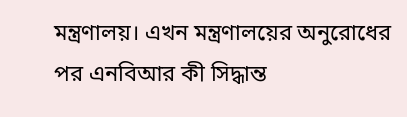মন্ত্রণালয়। এখন মন্ত্রণালয়ের অনুরোধের পর এনবিআর কী সিদ্ধান্ত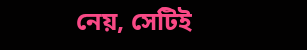নেয়, সেটিই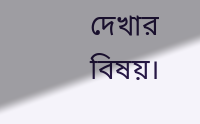দেখার বিষয়।